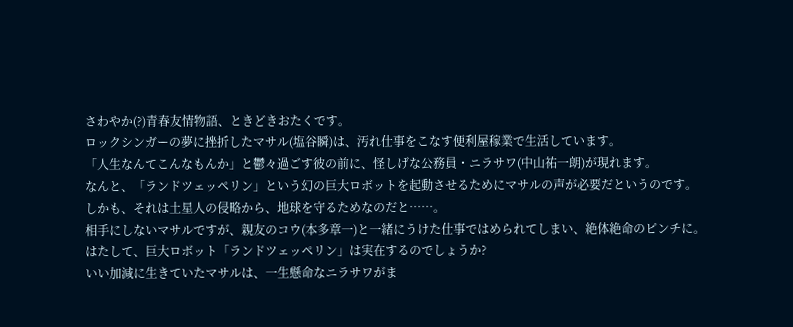さわやか(?)青春友情物語、ときどきおたくです。
ロックシンガーの夢に挫折したマサル(塩谷瞬)は、汚れ仕事をこなす便利屋稼業で生活しています。
「人生なんてこんなもんか」と鬱々過ごす彼の前に、怪しげな公務員・ニラサワ(中山祐一朗)が現れます。
なんと、「ランドツェッペリン」という幻の巨大ロボットを起動させるためにマサルの声が必要だというのです。
しかも、それは土星人の侵略から、地球を守るためなのだと……。
相手にしないマサルですが、親友のコウ(本多章一)と一緒にうけた仕事ではめられてしまい、絶体絶命のピンチに。
はたして、巨大ロボット「ランドツェッペリン」は実在するのでしょうか?
いい加減に生きていたマサルは、一生懸命なニラサワがま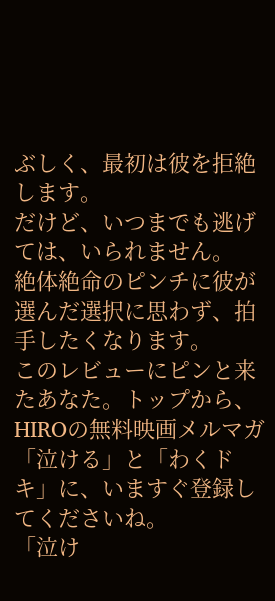ぶしく、最初は彼を拒絶します。
だけど、いつまでも逃げては、いられません。
絶体絶命のピンチに彼が選んだ選択に思わず、拍手したくなります。
このレビューにピンと来たあなた。トップから、HIROの無料映画メルマガ「泣ける」と「わくドキ」に、いますぐ登録してくださいね。
「泣け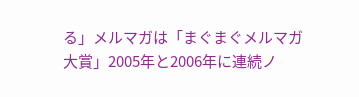る」メルマガは「まぐまぐメルマガ大賞」2005年と2006年に連続ノ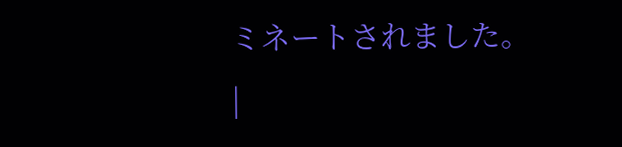ミネートされました。
|